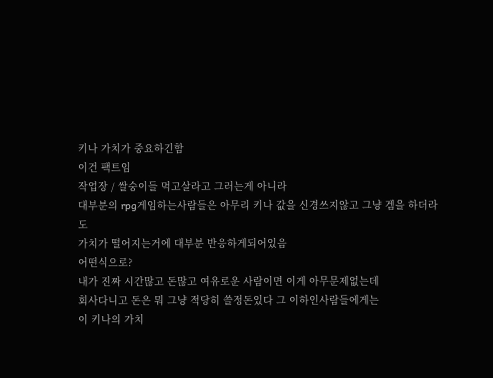키나 가치가 중요하긴함
이건 팩트임
작업장 / 쌀숭이들 먹고살라고 그러는게 아니라
대부분의 rpg게임하는사람들은 아무리 키나 값을 신경쓰지않고 그냥 겜을 하더라도
가치가 떨어지는거에 대부분 반응하게되어있음
어떤식으로?
내가 진짜 시간많고 돈많고 여유로운 사람이면 이게 아무문제없는데
회사다니고 돈은 뭐 그냥 적당히 쓸정돈있다 그 이하인사람들에게는
이 키나의 가치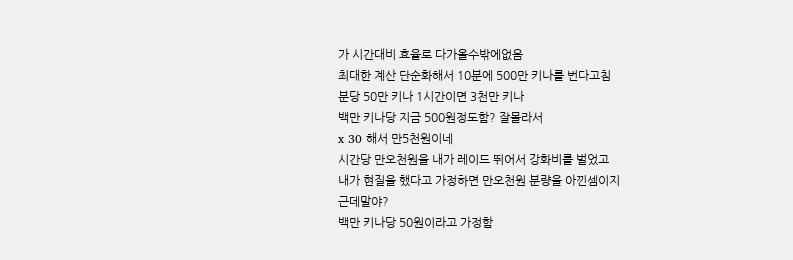가 시간대비 효율로 다가올수밖에없음
최대한 계산 단순화해서 10분에 500만 키나를 번다고침
분당 50만 키나 1시간이면 3천만 키나
백만 키나당 지금 500원정도함? 잘몰라서
x 30 해서 만5천원이네
시간당 만오천원을 내가 레이드 뛰어서 강화비를 벌었고
내가 현질을 했다고 가정하면 만오천원 분량을 아낀셈이지
근데말야?
백만 키나당 50원이라고 가정함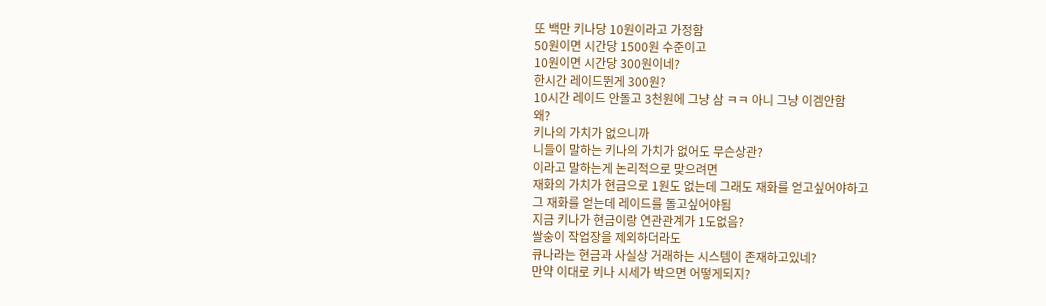또 백만 키나당 10원이라고 가정함
50원이면 시간당 1500원 수준이고
10원이면 시간당 300원이네?
한시간 레이드뛴게 300원?
10시간 레이드 안돌고 3천원에 그냥 삼 ㅋㅋ 아니 그냥 이겜안함
왜?
키나의 가치가 없으니까
니들이 말하는 키나의 가치가 없어도 무슨상관?
이라고 말하는게 논리적으로 맞으려면
재화의 가치가 현금으로 1원도 없는데 그래도 재화를 얻고싶어야하고
그 재화를 얻는데 레이드를 돌고싶어야됨
지금 키나가 현금이랑 연관관계가 1도없음?
쌀숭이 작업장을 제외하더라도
큐나라는 현금과 사실상 거래하는 시스템이 존재하고있네?
만약 이대로 키나 시세가 박으면 어떻게되지?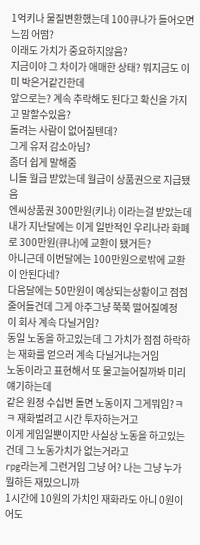1억키나 물질변환했는데 100큐나가 들어오면 느낌 어떰?
이래도 가치가 중요하지않음?
지금이야 그 차이가 애매한 상태? 뭐지금도 이미 박은거같긴한데
앞으로는? 계속 추락해도 된다고 확신을 가지고 말할수있음?
돌려는 사람이 없어질텐데?
그게 유저 감소아님?
좀더 쉽게 말해줌
니들 월급 받았는데 월급이 상품권으로 지급됐음
엔씨상품권 300만원(키나) 이라는걸 받았는데
내가 지난달에는 이게 일반적인 우리나라 화폐로 300만원(큐나)에 교환이 됐거든?
아니근데 이번달에는 100만원으로밖에 교환이 안된다네?
다음달에는 50만원이 예상되는상황이고 점점 줄어들건데 그게 아주그냥 쭉쭉 떨어질예정
이 회사 계속 다닐거임?
동일 노동을 하고있는데 그 가치가 점점 하락하는 재화를 얻으러 계속 다닐거냐는거임
노동이라고 표현해서 또 물고늘어질까봐 미리얘기하는데
같은 원정 수십번 돌면 노동이지 그게뭐임?ㅋㅋ 재화벌려고 시간 투자하는거고
이게 게임일뿐이지만 사실상 노동을 하고있는건데 그 노동가치가 없는거라고
rpg라는게 그런거임 그냥 어? 나는 그냥 누가 뭘하든 재밌으니까
1시간에 10원의 가치인 재화라도 아니 0원이어도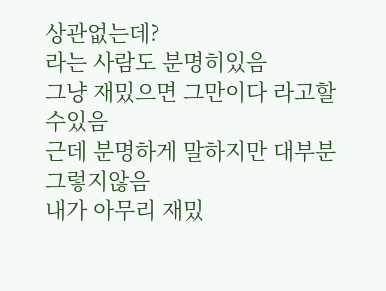상관없는데?
라는 사람도 분명히있음
그냥 재밌으면 그만이다 라고할수있음
근데 분명하게 말하지만 대부분 그렇지않음
내가 아무리 재밌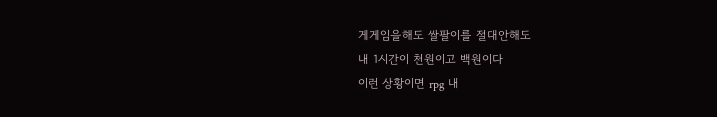게게임을해도 쌀팔이를 절대안해도
내 1시간이 천원이고 백원이다
이런 상황이면 rpg 내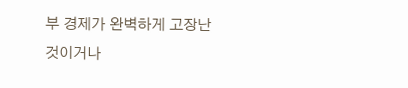부 경제가 완벽하게 고장난것이거나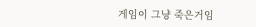게임이 그냥 죽은거임